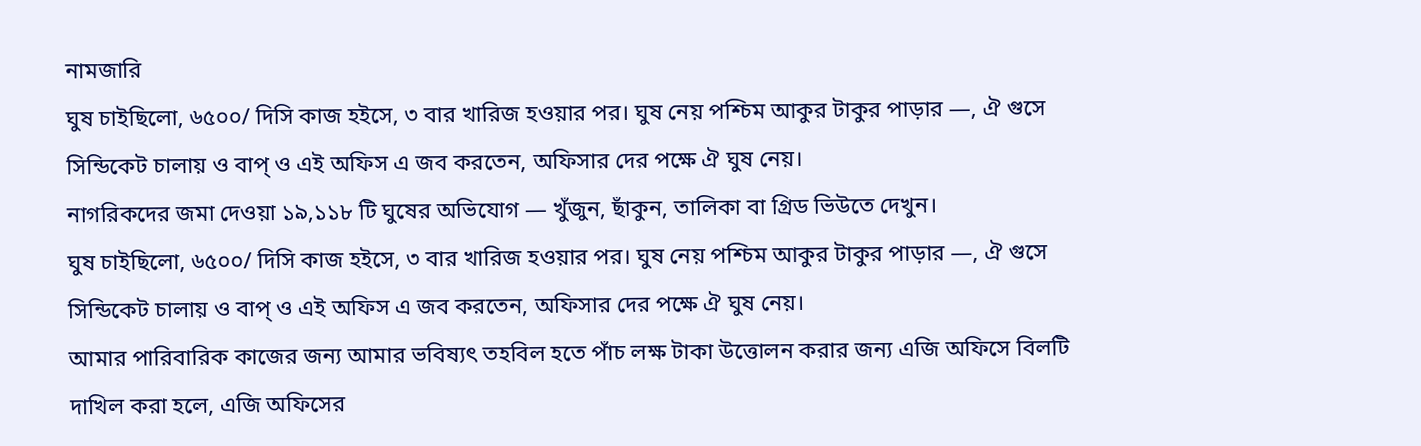নামজারি
ঘুষ চাইছিলো, ৬৫০০/ দিসি কাজ হইসে, ৩ বার খারিজ হওয়ার পর। ঘুষ নেয় পশ্চিম আকুর টাকুর পাড়ার —, ঐ গুসে সিন্ডিকেট চালায় ও বাপ্ ও এই অফিস এ জব করতেন, অফিসার দের পক্ষে ঐ ঘুষ নেয়।
নাগরিকদের জমা দেওয়া ১৯,১১৮ টি ঘুষের অভিযোগ — খুঁজুন, ছাঁকুন, তালিকা বা গ্রিড ভিউতে দেখুন।
ঘুষ চাইছিলো, ৬৫০০/ দিসি কাজ হইসে, ৩ বার খারিজ হওয়ার পর। ঘুষ নেয় পশ্চিম আকুর টাকুর পাড়ার —, ঐ গুসে সিন্ডিকেট চালায় ও বাপ্ ও এই অফিস এ জব করতেন, অফিসার দের পক্ষে ঐ ঘুষ নেয়।
আমার পারিবারিক কাজের জন্য আমার ভবিষ্যৎ তহবিল হতে পাঁচ লক্ষ টাকা উত্তোলন করার জন্য এজি অফিসে বিলটি দাখিল করা হলে, এজি অফিসের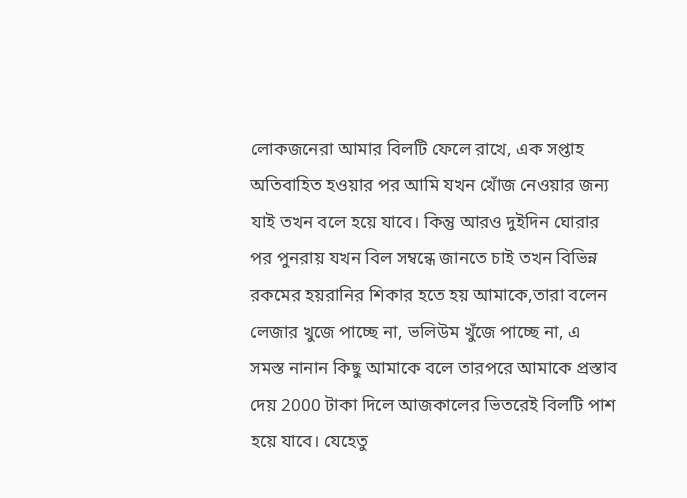লোকজনেরা আমার বিলটি ফেলে রাখে, এক সপ্তাহ অতিবাহিত হওয়ার পর আমি যখন খোঁজ নেওয়ার জন্য যাই তখন বলে হয়ে যাবে। কিন্তু আরও দুইদিন ঘোরার পর পুনরায় যখন বিল সম্বন্ধে জানতে চাই তখন বিভিন্ন রকমের হয়রানির শিকার হতে হয় আমাকে,তারা বলেন লেজার খুজে পাচ্ছে না, ভলিউম খুঁজে পাচ্ছে না, এ সমস্ত নানান কিছু আমাকে বলে তারপরে আমাকে প্রস্তাব দেয় 2000 টাকা দিলে আজকালের ভিতরেই বিলটি পাশ হয়ে যাবে। যেহেতু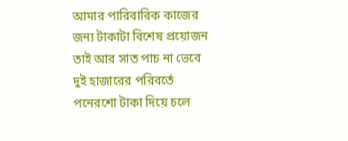আমার পারিবারিক কাজের জন্য টাকাটা বিশেষ প্রয়োজন তাই আর সাত পাচ না ভেবে দুই হাজারের পরিবর্তে পনেরশো টাকা দিয়ে চলে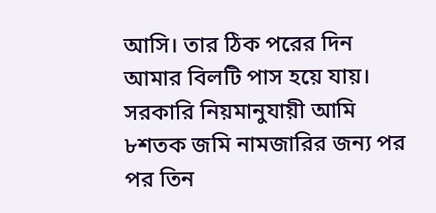আসি। তার ঠিক পরের দিন আমার বিলটি পাস হয়ে যায়।
সরকারি নিয়মানুযায়ী আমি ৮শতক জমি নামজারির জন্য পর পর তিন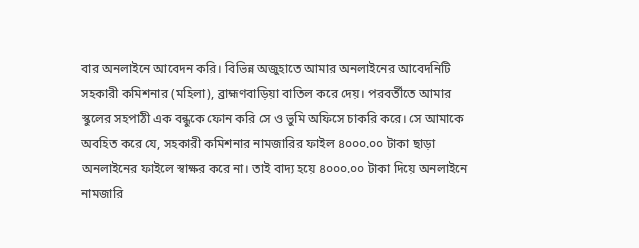বার অনলাইনে আবেদন করি। বিভিন্ন অজুহাতে আমার অনলাইনের আবেদনিটি সহকারী কমিশনার (মহিলা), ব্রাহ্মণবাড়িয়া বাতিল করে দেয়। পরবর্তীতে আমার স্কুলের সহপাঠী এক বন্ধুকে ফোন করি সে ও ভুমি অফিসে চাকরি করে। সে আমাকে অবহিত করে যে, সহকারী কমিশনার নামজারির ফাইল ৪০০০.০০ টাকা ছাড়া অনলাইনের ফাইলে স্বাক্ষর করে না। তাই বাদ্য হয়ে ৪০০০.০০ টাকা দিয়ে অনলাইনে নামজারি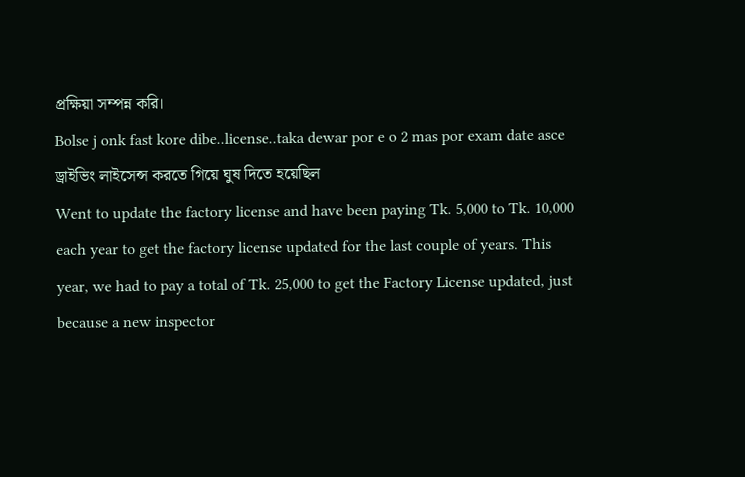প্রক্ষিয়া সম্পন্ন করি।
Bolse j onk fast kore dibe..license..taka dewar por e o 2 mas por exam date asce
ড্রাইভিং লাইসেন্স করতে গিয়ে ঘুষ দিতে হয়েছিল
Went to update the factory license and have been paying Tk. 5,000 to Tk. 10,000 each year to get the factory license updated for the last couple of years. This year, we had to pay a total of Tk. 25,000 to get the Factory License updated, just because a new inspector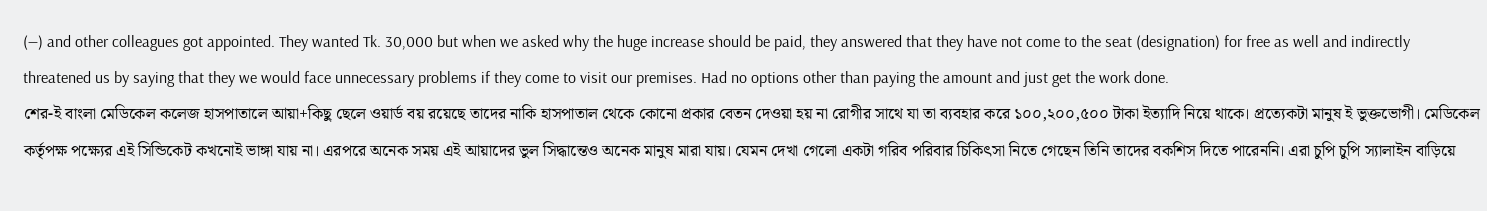(—) and other colleagues got appointed. They wanted Tk. 30,000 but when we asked why the huge increase should be paid, they answered that they have not come to the seat (designation) for free as well and indirectly threatened us by saying that they we would face unnecessary problems if they come to visit our premises. Had no options other than paying the amount and just get the work done.
শের-ই বাংলা মেডিকেল কলেজ হাসপাতালে আয়া+কিছু ছেলে ওয়ার্ড বয় রয়েছে তাদের নাকি হাসপাতাল থেকে কোনো প্রকার বেতন দেওয়া হয় না রোগীর সাথে যা তা ব্যবহার করে ১০০,২০০,৫০০ টাকা ইত্যাদি নিয়ে থাকে। প্রত্যেকটা মানুষ ই ভুক্তভোগী। মেডিকেল কর্তৃপক্ষ পক্ষ্যের এই সিন্ডিকেট কখনোই ভাঙ্গা যায় না। এরপরে অনেক সময় এই আয়াদের ভুল সিদ্ধান্তেও অনেক মানুষ মারা যায়। যেমন দেখা গেলো একটা গরিব পরিবার চিকিৎসা নিতে গেছেন তিনি তাদের বকশিস দিতে পারেননি। এরা চুপি চুপি স্যালাইন বাড়িয়ে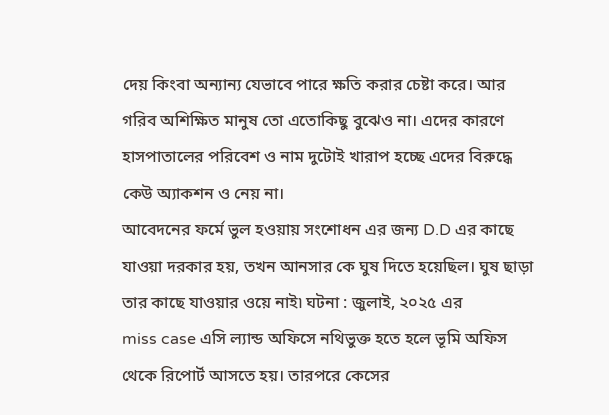দেয় কিংবা অন্যান্য যেভাবে পারে ক্ষতি করার চেষ্টা করে। আর গরিব অশিক্ষিত মানুষ তো এতোকিছু বুঝেও না। এদের কারণে হাসপাতালের পরিবেশ ও নাম দুটোই খারাপ হচ্ছে এদের বিরুদ্ধে কেউ অ্যাকশন ও নেয় না।
আবেদনের ফর্মে ভুল হওয়ায় সংশোধন এর জন্য D.D এর কাছে যাওয়া দরকার হয়, তখন আনসার কে ঘুষ দিতে হয়েছিল। ঘুষ ছাড়া তার কাছে যাওয়ার ওয়ে নাই৷ ঘটনা : জুলাই, ২০২৫ এর
miss case এসি ল্যান্ড অফিসে নথিভুক্ত হতে হলে ভূমি অফিস থেকে রিপোর্ট আসতে হয়। তারপরে কেসের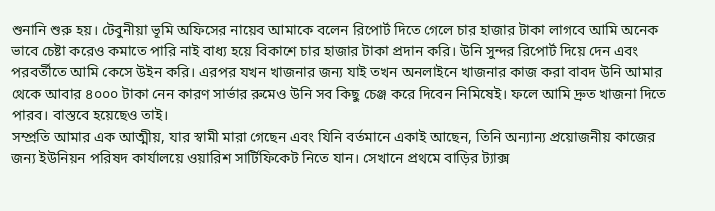শুনানি শুরু হয়। টেবুনীয়া ভূমি অফিসের নায়েব আমাকে বলেন রিপোর্ট দিতে গেলে চার হাজার টাকা লাগবে আমি অনেক ভাবে চেষ্টা করেও কমাতে পারি নাই বাধ্য হয়ে বিকাশে চার হাজার টাকা প্রদান করি। উনি সুন্দর রিপোর্ট দিয়ে দেন এবং পরবর্তীতে আমি কেসে উইন করি। এরপর যখন খাজনার জন্য যাই তখন অনলাইনে খাজনার কাজ করা বাবদ উনি আমার থেকে আবার ৪০০০ টাকা নেন কারণ সার্ভার রুমেও উনি সব কিছু চেঞ্জ করে দিবেন নিমিষেই। ফলে আমি দ্রুত খাজনা দিতে পারব। বাস্তবে হয়েছেও তাই।
সম্প্রতি আমার এক আত্মীয়, যার স্বামী মারা গেছেন এবং যিনি বর্তমানে একাই আছেন, তিনি অন্যান্য প্রয়োজনীয় কাজের জন্য ইউনিয়ন পরিষদ কার্যালয়ে ওয়ারিশ সার্টিফিকেট নিতে যান। সেখানে প্রথমে বাড়ির ট্যাক্স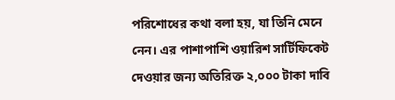পরিশোধের কথা বলা হয়, যা তিনি মেনে নেন। এর পাশাপাশি ওয়ারিশ সার্টিফিকেট দেওয়ার জন্য অতিরিক্ত ২,০০০ টাকা দাবি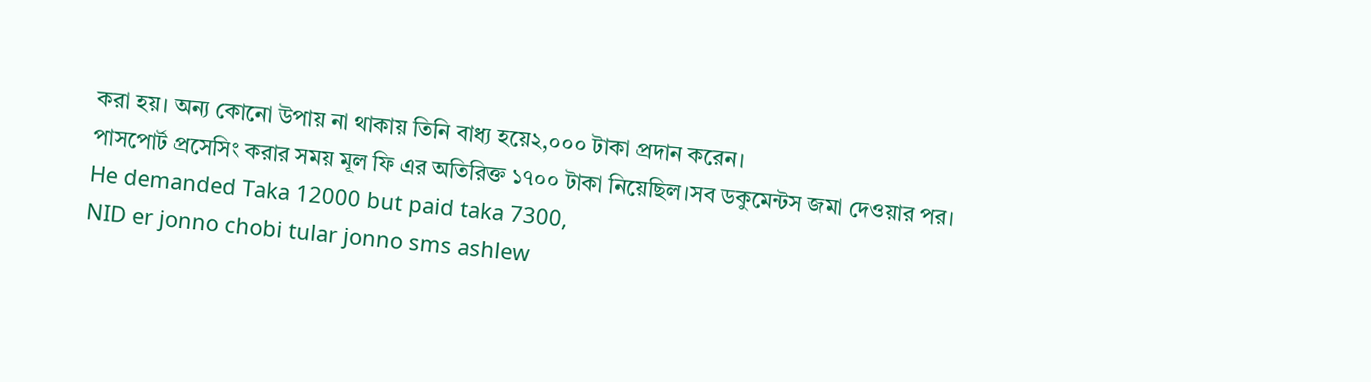করা হয়। অন্য কোনো উপায় না থাকায় তিনি বাধ্য হয়ে২,০০০ টাকা প্রদান করেন।
পাসপোর্ট প্রসেসিং করার সময় মূল ফি এর অতিরিক্ত ১৭০০ টাকা নিয়েছিল।সব ডকুমেন্টস জমা দেওয়ার পর।
He demanded Taka 12000 but paid taka 7300,
NID er jonno chobi tular jonno sms ashlew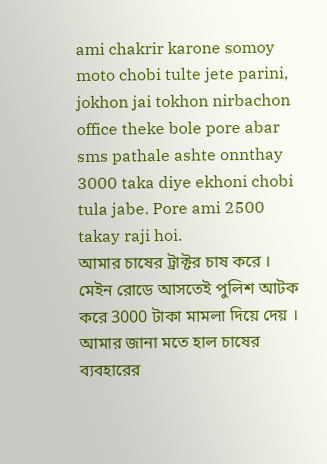ami chakrir karone somoy moto chobi tulte jete parini, jokhon jai tokhon nirbachon office theke bole pore abar sms pathale ashte onnthay 3000 taka diye ekhoni chobi tula jabe. Pore ami 2500 takay raji hoi.
আমার চাষের ট্রাক্টর চাষ করে । মেইন রোডে আসতেই পুলিশ আটক করে 3000 টাকা মামলা দিয়ে দেয় । আমার জানা মতে হাল চাষের ব্যবহারের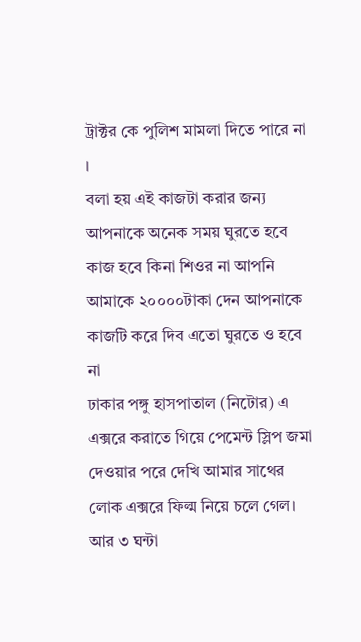ট্রাক্টর কে পুলিশ মামলা দিতে পারে না ।
বলা হয় এই কাজটা করার জন্য আপনাকে অনেক সময় ঘুরতে হবে কাজ হবে কিনা শিওর না আপনি আমাকে ২০০০০টাকা দেন আপনাকে কাজটি করে দিব এতো ঘুরতে ও হবে না
ঢাকার পঙ্গু হাসপাতাল (নিটোর) এ এক্সরে করাতে গিয়ে পেমেন্ট স্লিপ জমা দেওয়ার পরে দেখি আমার সাথের লোক এক্সরে ফিল্ম নিয়ে চলে গেল। আর ৩ ঘন্টা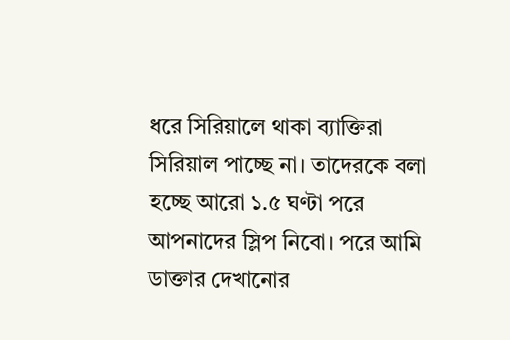ধরে সিরিয়ালে থাকা ব্যাক্তিরা সিরিয়াল পাচ্ছে না। তাদেরকে বলা হচ্ছে আরো ১.৫ ঘণ্টা পরে আপনাদের স্লিপ নিবো। পরে আমি ডাক্তার দেখানোর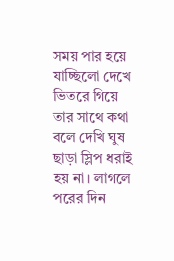সময় পার হয়ে যাচ্ছিলো দেখে ভিতরে গিয়ে তার সাথে কথা বলে দেখি ঘুষ ছাড়া স্লিপ ধরাই হয় না। লাগলে পরের দিন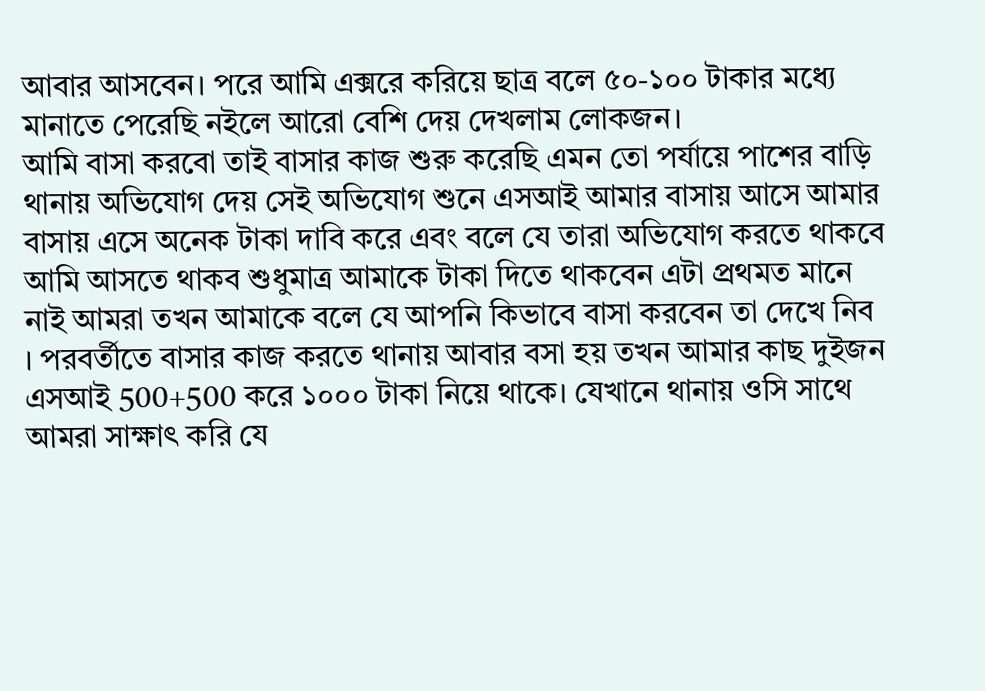আবার আসবেন। পরে আমি এক্সরে করিয়ে ছাত্র বলে ৫০-১০০ টাকার মধ্যে মানাতে পেরেছি নইলে আরো বেশি দেয় দেখলাম লোকজন।
আমি বাসা করবো তাই বাসার কাজ শুরু করেছি এমন তো পর্যায়ে পাশের বাড়ি থানায় অভিযোগ দেয় সেই অভিযোগ শুনে এসআই আমার বাসায় আসে আমার বাসায় এসে অনেক টাকা দাবি করে এবং বলে যে তারা অভিযোগ করতে থাকবে আমি আসতে থাকব শুধুমাত্র আমাকে টাকা দিতে থাকবেন এটা প্রথমত মানে নাই আমরা তখন আমাকে বলে যে আপনি কিভাবে বাসা করবেন তা দেখে নিব । পরবর্তীতে বাসার কাজ করতে থানায় আবার বসা হয় তখন আমার কাছ দুইজন এসআই 500+500 করে ১০০০ টাকা নিয়ে থাকে। যেখানে থানায় ওসি সাথে আমরা সাক্ষাৎ করি যে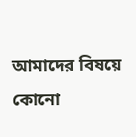আমাদের বিষয়ে কোনো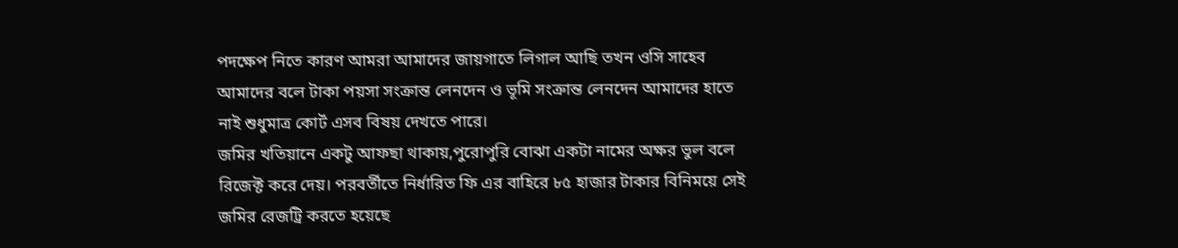পদক্ষেপ নিতে কারণ আমরা আমাদের জায়গাতে লিগাল আছি তখন ওসি সাহেব আমাদের বলে টাকা পয়সা সংক্রান্ত লেনদেন ও ভূমি সংক্রান্ত লেনদেন আমাদের হাতে নাই শুধুমাত্র কোর্ট এসব বিষয় দেখতে পারে।
জমির খতিয়ানে একটু আফছা থাকায়,পুরোপুরি বোঝা একটা নামের অক্ষর ভুল বলে রিজেক্ট করে দেয়। পরবর্তীতে নির্ধারিত ফি এর বাহিরে ৮৫ হাজার টাকার বিনিময়ে সেই জমির রেজট্রি করতে হয়েছে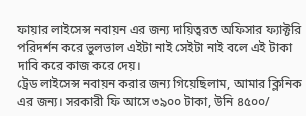ফায়ার লাইসেন্স নবায়ন এর জন্য দায়িত্বরত অফিসার ফ্যাক্টরি পরিদর্শন করে ভুলভাল এইটা নাই সেইটা নাই বলে এই টাকা দাবি করে কাজ করে দেয়।
ট্রেড লাইসেন্স নবায়ন করার জন্য গিয়েছিলাম, আমার ক্লিনিক এর জন্য। সরকারী ফি আসে ৩৯০০ টাকা, উনি ৪৫০০/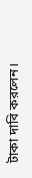টাকা দাবি করলেন।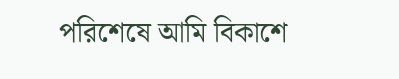পরিশেষে আমি বিকাশে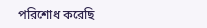পরিশোধ করেছি